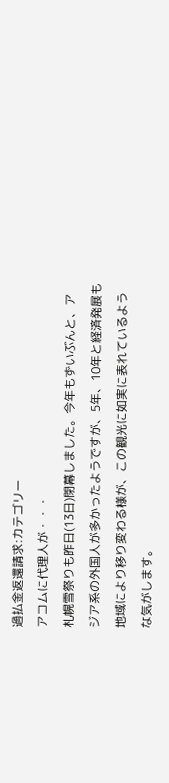過払金返還請求:カテゴリー
アコムに代理人が・・・
札幌雪祭りも昨日(13日)閉幕しました。今年もずいぶんと、アジア系の外国人が多かったようですが、5年、10年と経済発展も地域により移り変わる様が、この観光に如実に表れているような気がします。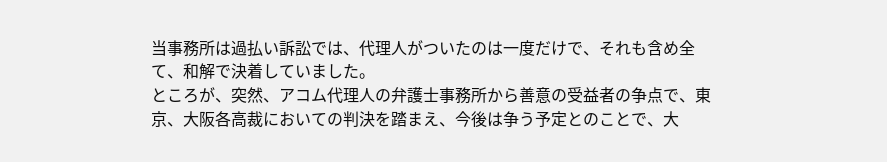当事務所は過払い訴訟では、代理人がついたのは一度だけで、それも含め全て、和解で決着していました。
ところが、突然、アコム代理人の弁護士事務所から善意の受益者の争点で、東京、大阪各高裁においての判決を踏まえ、今後は争う予定とのことで、大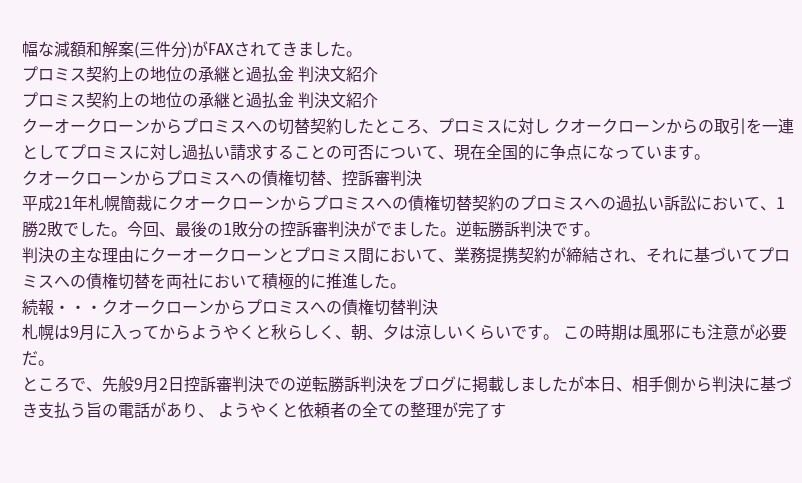幅な減額和解案(三件分)がFAXされてきました。
プロミス契約上の地位の承継と過払金 判決文紹介
プロミス契約上の地位の承継と過払金 判決文紹介
クーオークローンからプロミスへの切替契約したところ、プロミスに対し クオークローンからの取引を一連としてプロミスに対し過払い請求することの可否について、現在全国的に争点になっています。
クオークローンからプロミスへの債権切替、控訴審判決
平成21年札幌簡裁にクオークローンからプロミスへの債権切替契約のプロミスへの過払い訴訟において、1勝2敗でした。今回、最後の1敗分の控訴審判決がでました。逆転勝訴判決です。
判決の主な理由にクーオークローンとプロミス間において、業務提携契約が締結され、それに基づいてプロミスへの債権切替を両社において積極的に推進した。
続報・・・クオークローンからプロミスへの債権切替判決
札幌は9月に入ってからようやくと秋らしく、朝、夕は涼しいくらいです。 この時期は風邪にも注意が必要だ。
ところで、先般9月2日控訴審判決での逆転勝訴判決をブログに掲載しましたが本日、相手側から判決に基づき支払う旨の電話があり、 ようやくと依頼者の全ての整理が完了す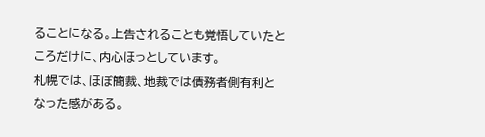ることになる。上告されることも覚悟していたところだけに、内心ほっとしています。
札幌では、ほぼ簡裁、地裁では債務者側有利となった感がある。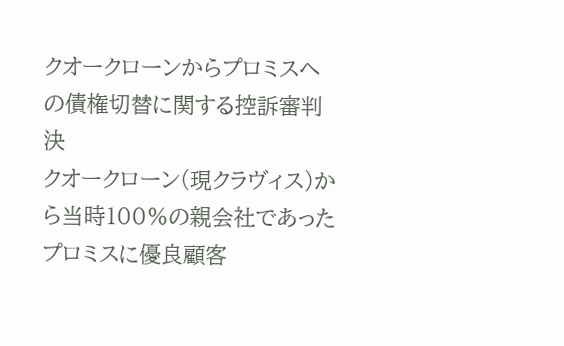クオークローンからプロミスへの債権切替に関する控訴審判決
クオークローン(現クラヴィス)から当時100%の親会社であったプロミスに優良顧客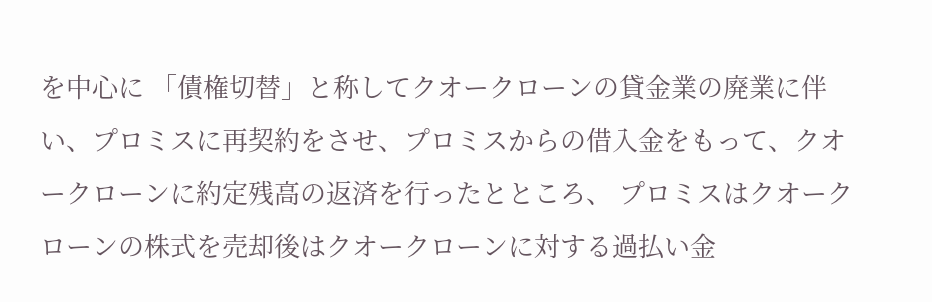を中心に 「債権切替」と称してクオークローンの貸金業の廃業に伴い、プロミスに再契約をさせ、プロミスからの借入金をもって、クオークローンに約定残高の返済を行ったとところ、 プロミスはクオークローンの株式を売却後はクオークローンに対する過払い金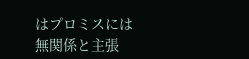はプロミスには無関係と主張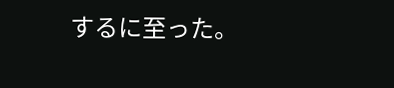するに至った。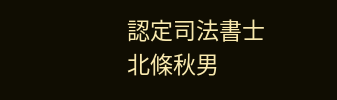認定司法書士 北條秋男